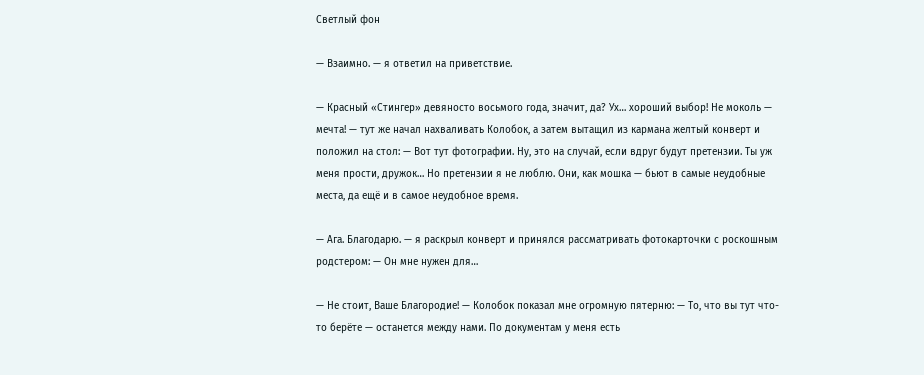Светлый фон

— Взаимно. — я ответил на приветствие.

— Красный «Стингер» девяносто восьмого года, значит, да? Ух… хороший выбор! Не моколь — мечта! — тут же начал нахваливать Колобок, а затем вытащил из кармана желтый конверт и положил на стол: — Вот тут фотографии. Ну, это на случай, если вдруг будут претензии. Ты уж меня прости, дружок… Но претензии я не люблю. Они, как мошка — бьют в самые неудобные места, да ещё и в самое неудобное время.

— Ага. Благодарю. — я раскрыл конверт и принялся рассматривать фотокарточки с роскошным родстером: — Он мне нужен для…

— Не стоит, Ваше Благородие! — Колобок показал мне огромную пятерню: — То, что вы тут что-то берёте — останется между нами. По документам у меня есть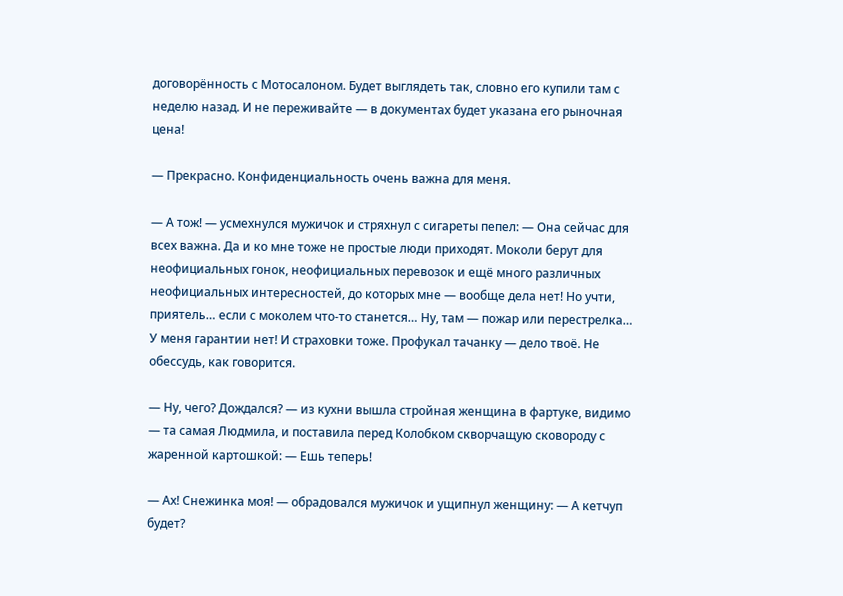договорённость с Мотосалоном. Будет выглядеть так, словно его купили там с неделю назад. И не переживайте — в документах будет указана его рыночная цена!

— Прекрасно. Конфиденциальность очень важна для меня.

— А тож! — усмехнулся мужичок и стряхнул с сигареты пепел: — Она сейчас для всех важна. Да и ко мне тоже не простые люди приходят. Моколи берут для неофициальных гонок, неофициальных перевозок и ещё много различных неофициальных интересностей, до которых мне — вообще дела нет! Но учти, приятель… если с моколем что-то станется… Ну, там — пожар или перестрелка… У меня гарантии нет! И страховки тоже. Профукал тачанку — дело твоё. Не обессудь, как говорится.

— Ну, чего? Дождался? — из кухни вышла стройная женщина в фартуке, видимо — та самая Людмила, и поставила перед Колобком скворчащую сковороду с жаренной картошкой: — Ешь теперь!

— Ах! Снежинка моя! — обрадовался мужичок и ущипнул женщину: — А кетчуп будет?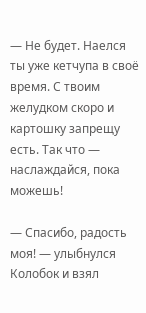— Не будет. Наелся ты уже кетчупа в своё время. С твоим желудком скоро и картошку запрещу есть. Так что — наслаждайся, пока можешь!

— Спасибо, радость моя! — улыбнулся Колобок и взял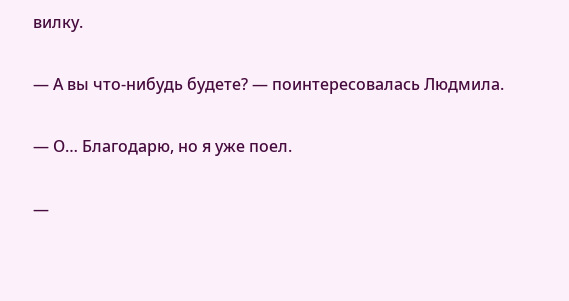вилку.

— А вы что-нибудь будете? — поинтересовалась Людмила.

— О… Благодарю, но я уже поел.

—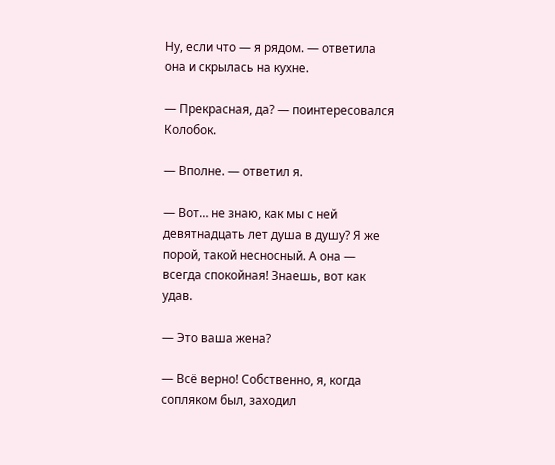Ну, если что — я рядом. — ответила она и скрылась на кухне.

— Прекрасная, да? — поинтересовался Колобок.

— Вполне. — ответил я.

— Вот… не знаю, как мы с ней девятнадцать лет душа в душу? Я же порой, такой несносный. А она — всегда спокойная! Знаешь, вот как удав.

— Это ваша жена?

— Всё верно! Собственно, я, когда сопляком был, заходил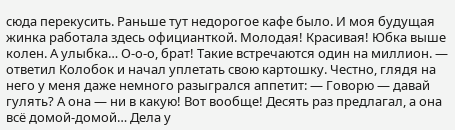сюда перекусить. Раньше тут недорогое кафе было. И моя будущая жинка работала здесь официанткой. Молодая! Красивая! Юбка выше колен. А улыбка… О-о-о, брат! Такие встречаются один на миллион. — ответил Колобок и начал уплетать свою картошку. Честно, глядя на него у меня даже немного разыгрался аппетит: — Говорю — давай гулять? А она — ни в какую! Вот вообще! Десять раз предлагал, а она всё домой-домой… Дела у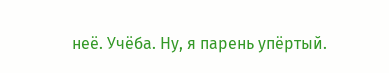неё. Учёба. Ну, я парень упёртый.